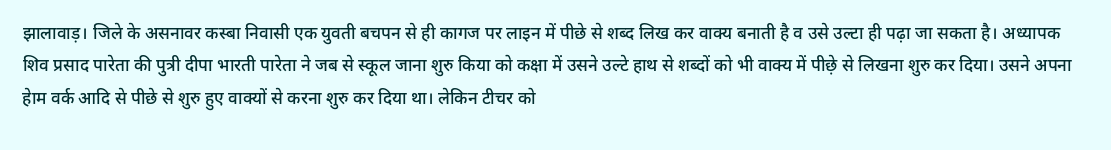झालावाड़। जिले के असनावर कस्बा निवासी एक युवती बचपन से ही कागज पर लाइन में पीछे से शब्द लिख कर वाक्य बनाती है व उसे उल्टा ही पढ़ा जा सकता है। अध्यापक शिव प्रसाद पारेता की पुत्री दीपा भारती पारेता ने जब से स्कूल जाना शुरु किया को कक्षा में उसने उल्टे हाथ से शब्दों को भी वाक्य में पीछ़े से लिखना शुरु कर दिया। उसने अपना हेाम वर्क आदि से पीछे से शुरु हुए वाक्यों से करना शुरु कर दिया था। लेकिन टीचर को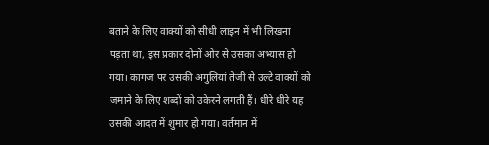बताने के लिए वाक्यों को सीधी लाइन में भी लिखना पड़ता था, इस प्रकार दोनों ओर से उसका अभ्यास हो गया। कागज पर उसकी अगुलियां तेजी से उल्टे वाक्यों को जमाने के लिए शब्दों को उकेरने लगती हैं। धीरे धीरे यह उसकी आदत में शुमार हो गया। वर्तमान में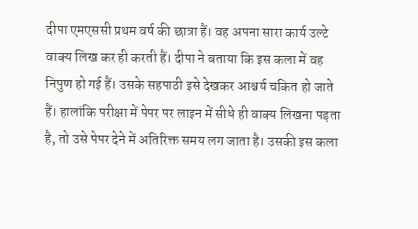दीपा एमएससी प्रथम वर्ष की छात्रा हैं। वह अपना सारा कार्य उल्टे वाक्य लिख कर ही करती हैं। दीपा ने बताया कि इस कला में वह निपुण हो गई हैं। उसके सहपाठी इसे देखकर आश्चर्य चकित हो जाते हैं। हालांकि परीक्षा में पेपर पर लाइन में सीधे ही वाक्य लिखना पड़ता है, तो उसे पेपर देने में अतिरिक्त समय लग जाता है। उसकी इस कला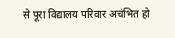से पूरा विद्यालय परिवार अचंभित हो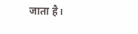जाता है।